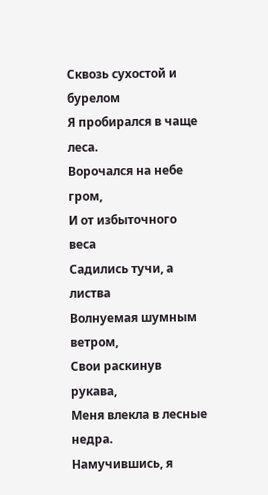Сквозь сухостой и бурелом
Я пробирался в чаще леса.
Ворочался на небе гром,
И от избыточного веса
Садились тучи, а листва
Волнуемая шумным ветром,
Свои раскинув рукава,
Меня влекла в лесные недра.
Намучившись, я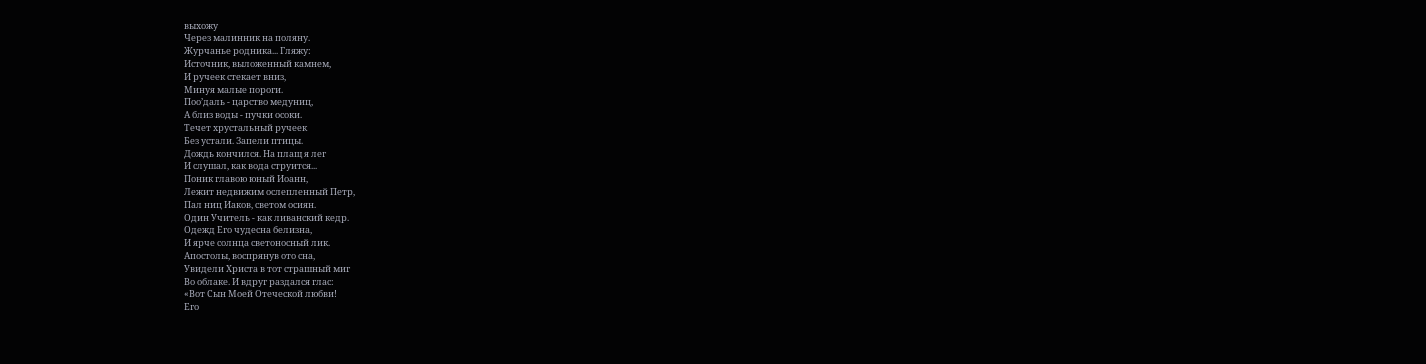выхожу
Через малинник на поляну.
Журчанье родника... Гляжу:
Источник, выложенный камнем,
И ручеек стекает вниз,
Минуя малые пороги.
Поо’даль - царство медуниц,
А близ воды - пучки осоки.
Течет хрустальный ручеек
Без устали. Запели птицы.
Дождь кончился. На плащ я лег
И слушал, как вода струится...
Поник главою юный Иоанн,
Лежит недвижим ослепленный Петр,
Пал ниц Иаков, светом осиян.
Один Учитель - как ливанский кедр.
Одежд Его чудесна белизна,
И ярче солнца светоносный лик.
Апостолы, воспрянув ото сна,
Увидели Христа в тот страшный миг
Во облаке. И вдруг раздался глас:
«Вот Сын Моей Отеческой любви!
Его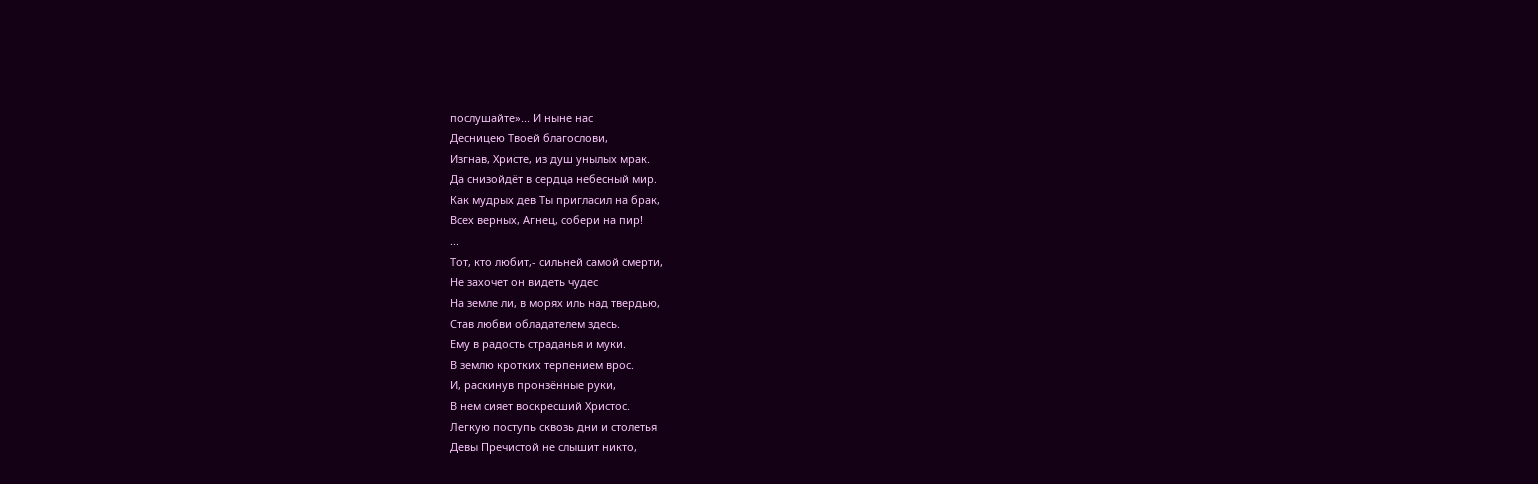послушайте»... И ныне нас
Десницею Твоей благослови,
Изгнав, Христе, из душ унылых мрак.
Да снизойдёт в сердца небесный мир.
Как мудрых дев Ты пригласил на брак,
Всех верных, Агнец, собери на пир!
...
Тот, кто любит,- сильней самой смерти,
Не захочет он видеть чудес
На земле ли, в морях иль над твердью,
Став любви обладателем здесь.
Ему в радость страданья и муки.
В землю кротких терпением врос.
И, раскинув пронзённые руки,
В нем сияет воскресший Христос.
Легкую поступь сквозь дни и столетья
Девы Пречистой не слышит никто,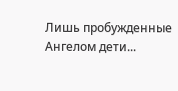Лишь пробужденные Ангелом дети...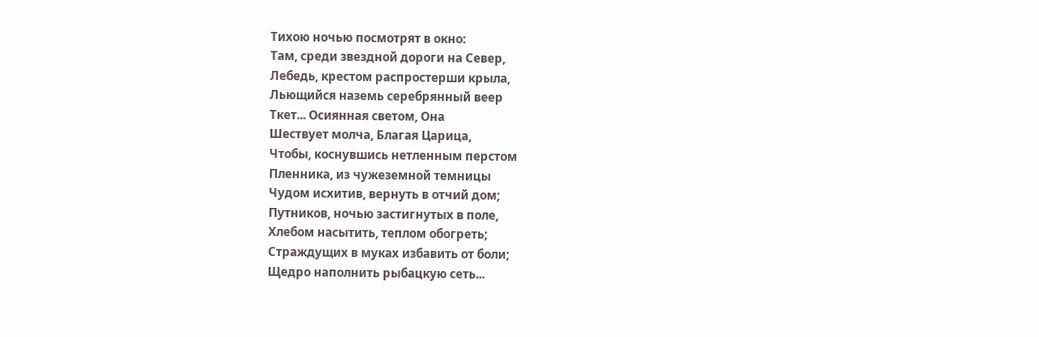Тихою ночью посмотрят в окно:
Там, среди звездной дороги на Север,
Лебедь, крестом распростерши крыла,
Льющийся наземь серебрянный веер
Ткет... Осиянная светом, Она
Шествует молча, Благая Царица,
Чтобы, коснувшись нетленным перстом
Пленника, из чужеземной темницы
Чудом исхитив, вернуть в отчий дом;
Путников, ночью застигнутых в поле,
Хлебом насытить, теплом обогреть;
Страждущих в муках избавить от боли;
Щедро наполнить рыбацкую сеть...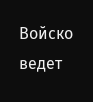Войско ведет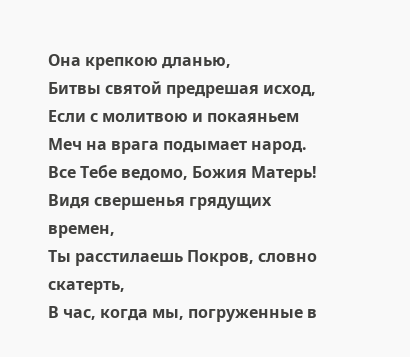Она крепкою дланью,
Битвы святой предрешая исход,
Если с молитвою и покаяньем
Меч на врага подымает народ.
Все Тебе ведомо, Божия Матерь!
Видя свершенья грядущих времен,
Ты расстилаешь Покров, словно скатерть,
В час, когда мы, погруженные в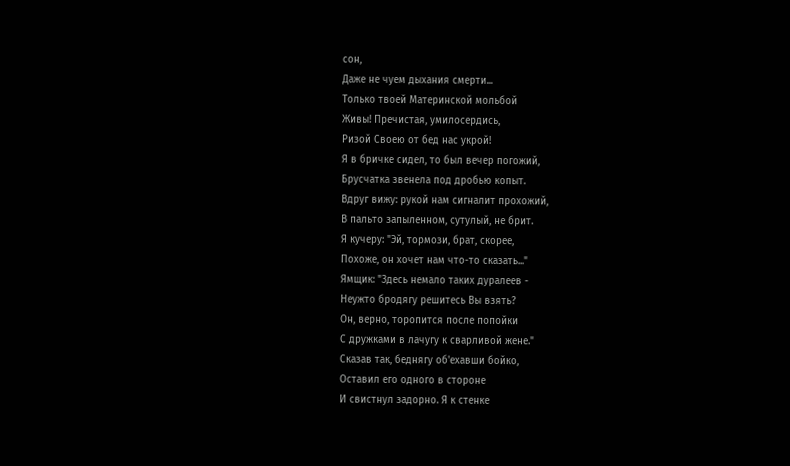сон,
Даже не чуем дыхания смерти...
Только твоей Материнской мольбой
Живы! Пречистая, умилосердись,
Ризой Своею от бед нас укрой!
Я в бричке сидел, то был вечер погожий,
Брусчатка звенела под дробью копыт.
Вдруг вижу: рукой нам сигналит прохожий,
В пальто запыленном, сутулый, не брит.
Я кучеру: "Эй, тормози, брат, скорее,
Похоже, он хочет нам что-то сказать..."
Ямщик: "Здесь немало таких дуралеев -
Неужто бродягу решитесь Вы взять?
Он, верно, торопится после попойки
С дружками в лачугу к сварливой жене."
Сказав так, беднягу об'ехавши бойко,
Оставил его одного в стороне
И свистнул задорно. Я к стенке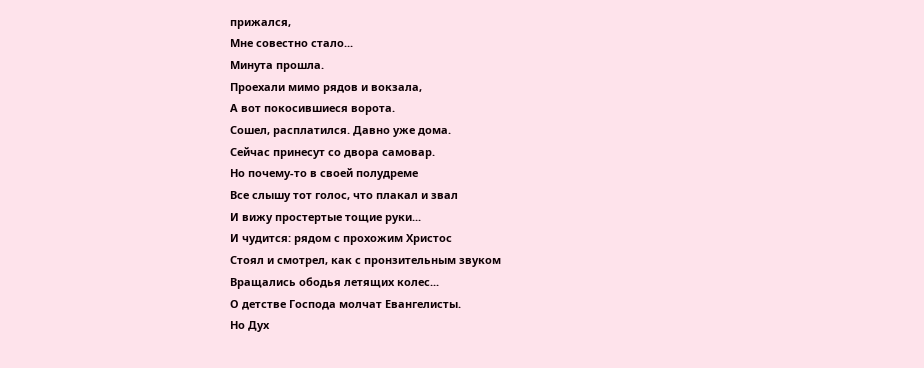прижался,
Мне совестно стало...
Минута прошла.
Проехали мимо рядов и вокзала,
А вот покосившиеся ворота.
Сошел, расплатился. Давно уже дома.
Сейчас принесут со двора самовар.
Но почему-то в своей полудреме
Все слышу тот голос, что плакал и звал
И вижу простертые тощие руки...
И чудится: рядом с прохожим Христос
Стоял и смотрел, как с пронзительным звуком
Вращались ободья летящих колес...
О детстве Господа молчат Евангелисты.
Но Дух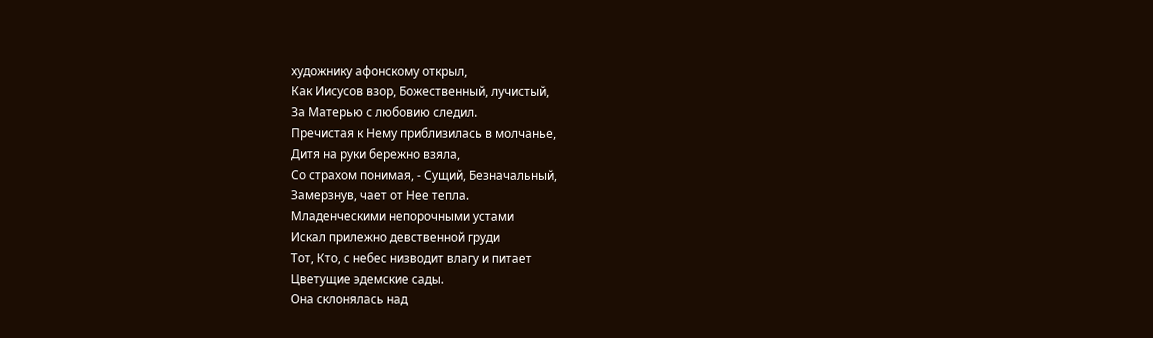художнику афонскому открыл,
Как Иисусов взор, Божественный, лучистый,
За Матерью с любовию следил.
Пречистая к Нему приблизилась в молчанье,
Дитя на руки бережно взяла,
Со страхом понимая, - Сущий, Безначальный,
Замерзнув, чает от Нее тепла.
Младенческими непорочными устами
Искал прилежно девственной груди
Тот, Кто, с небес низводит влагу и питает
Цветущие эдемские сады.
Она склонялась над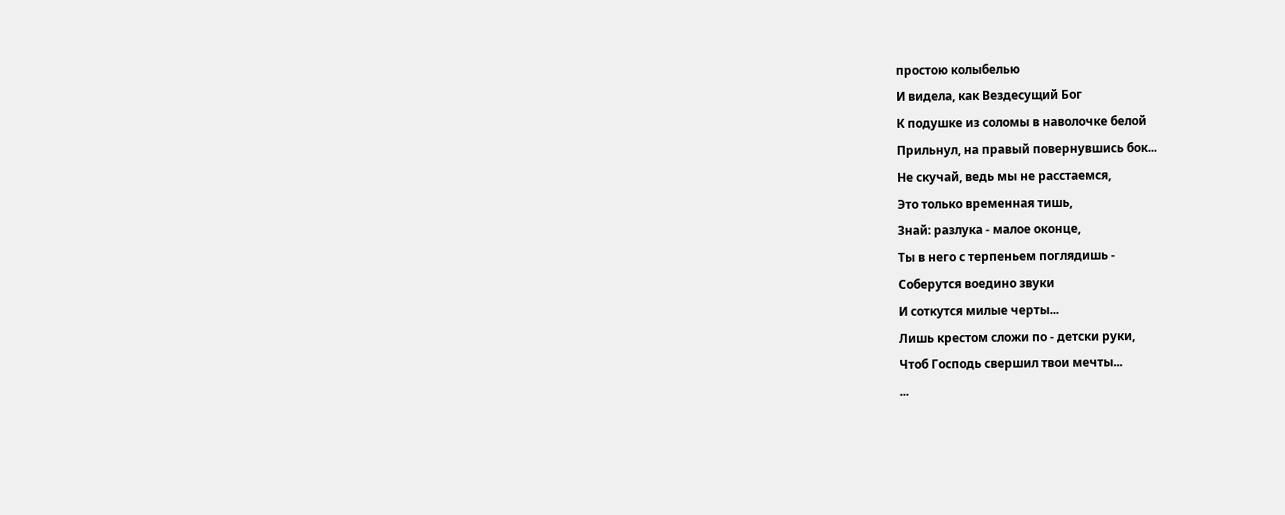простою колыбелью
И видела, как Вездесущий Бог
К подушке из соломы в наволочке белой
Прильнул, на правый повернувшись бок...
Не скучай, ведь мы не расстаемся,
Это только временная тишь,
Знай: разлука - малое оконце,
Ты в него с терпеньем поглядишь -
Соберутся воедино звуки
И соткутся милые черты...
Лишь крестом сложи по - детски руки,
Чтоб Господь свершил твои мечты...
...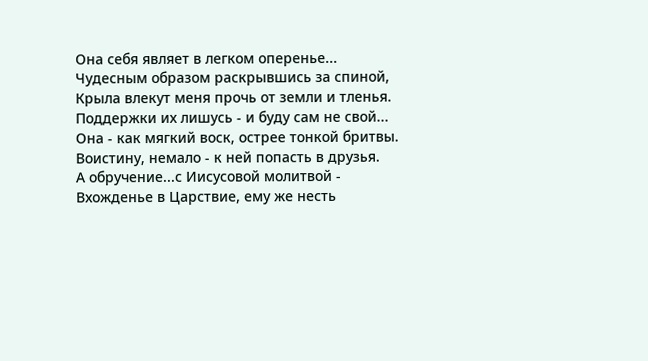Она себя являет в легком оперенье...
Чудесным образом раскрывшись за спиной,
Крыла влекут меня прочь от земли и тленья.
Поддержки их лишусь - и буду сам не свой...
Она - как мягкий воск, острее тонкой бритвы.
Воистину, немало - к ней попасть в друзья.
А обручение...с Иисусовой молитвой -
Вхожденье в Царствие, ему же несть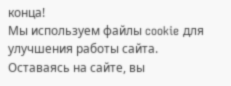конца!
Мы используем файлы cookie для улучшения работы сайта. Оставаясь на сайте, вы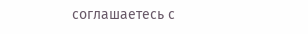соглашаетесь с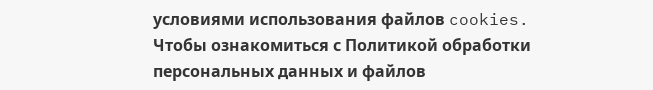условиями использования файлов cookies. Чтобы ознакомиться с Политикой обработки персональных данных и файлов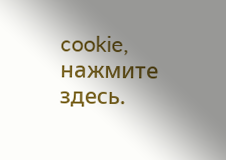cookie, нажмите здесь.